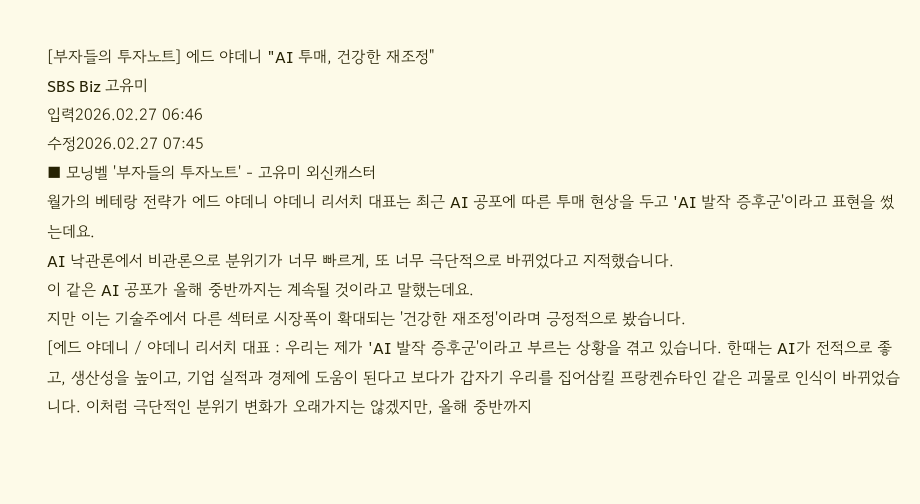[부자들의 투자노트] 에드 야데니 "AI 투매, 건강한 재조정"
SBS Biz 고유미
입력2026.02.27 06:46
수정2026.02.27 07:45
■ 모닝벨 '부자들의 투자노트' - 고유미 외신캐스터
월가의 베테랑 전략가 에드 야데니 야데니 리서치 대표는 최근 AI 공포에 따른 투매 현상을 두고 'AI 발작 증후군'이라고 표현을 썼는데요.
AI 낙관론에서 비관론으로 분위기가 너무 빠르게, 또 너무 극단적으로 바뀌었다고 지적했습니다.
이 같은 AI 공포가 올해 중반까지는 계속될 것이라고 말했는데요.
지만 이는 기술주에서 다른 섹터로 시장폭이 확대되는 '건강한 재조정'이라며 긍정적으로 봤습니다.
[에드 야데니 / 야데니 리서치 대표 : 우리는 제가 'AI 발작 증후군'이라고 부르는 상황을 겪고 있습니다. 한때는 AI가 전적으로 좋고, 생산성을 높이고, 기업 실적과 경제에 도움이 된다고 보다가 갑자기 우리를 집어삼킬 프랑켄슈타인 같은 괴물로 인식이 바뀌었습니다. 이처럼 극단적인 분위기 변화가 오래가지는 않겠지만, 올해 중반까지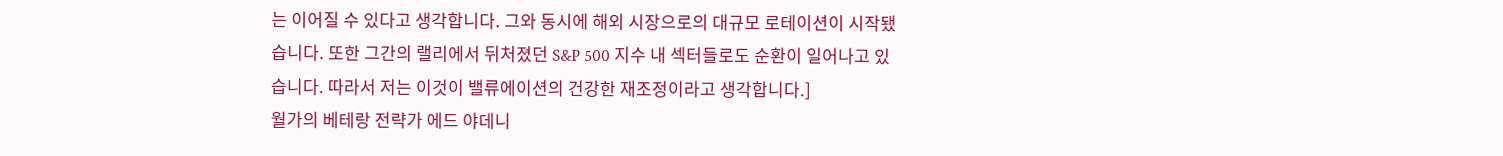는 이어질 수 있다고 생각합니다. 그와 동시에 해외 시장으로의 대규모 로테이션이 시작됐습니다. 또한 그간의 랠리에서 뒤처졌던 S&P 500 지수 내 섹터들로도 순환이 일어나고 있습니다. 따라서 저는 이것이 밸류에이션의 건강한 재조정이라고 생각합니다.]
월가의 베테랑 전략가 에드 야데니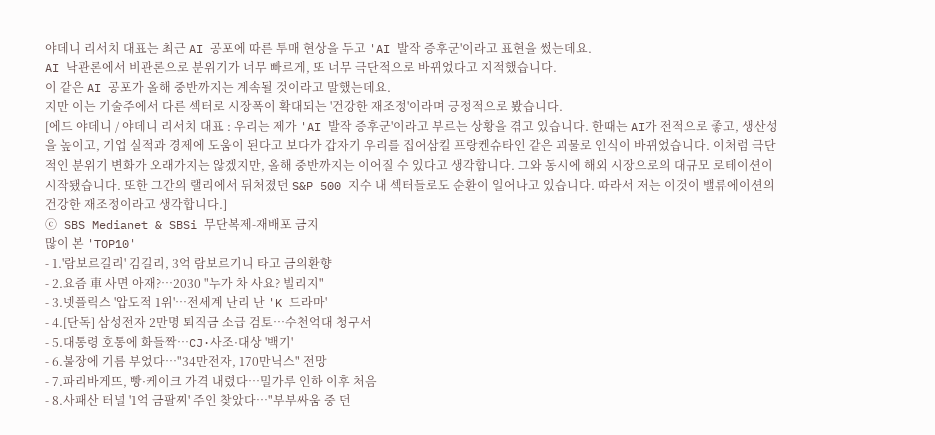야데니 리서치 대표는 최근 AI 공포에 따른 투매 현상을 두고 'AI 발작 증후군'이라고 표현을 썼는데요.
AI 낙관론에서 비관론으로 분위기가 너무 빠르게, 또 너무 극단적으로 바뀌었다고 지적했습니다.
이 같은 AI 공포가 올해 중반까지는 계속될 것이라고 말했는데요.
지만 이는 기술주에서 다른 섹터로 시장폭이 확대되는 '건강한 재조정'이라며 긍정적으로 봤습니다.
[에드 야데니 / 야데니 리서치 대표 : 우리는 제가 'AI 발작 증후군'이라고 부르는 상황을 겪고 있습니다. 한때는 AI가 전적으로 좋고, 생산성을 높이고, 기업 실적과 경제에 도움이 된다고 보다가 갑자기 우리를 집어삼킬 프랑켄슈타인 같은 괴물로 인식이 바뀌었습니다. 이처럼 극단적인 분위기 변화가 오래가지는 않겠지만, 올해 중반까지는 이어질 수 있다고 생각합니다. 그와 동시에 해외 시장으로의 대규모 로테이션이 시작됐습니다. 또한 그간의 랠리에서 뒤처졌던 S&P 500 지수 내 섹터들로도 순환이 일어나고 있습니다. 따라서 저는 이것이 밸류에이션의 건강한 재조정이라고 생각합니다.]
ⓒ SBS Medianet & SBSi 무단복제-재배포 금지
많이 본 'TOP10'
- 1.'람보르길리' 김길리, 3억 람보르기니 타고 금의환향
- 2.요즘 車 사면 아재?…2030 "누가 차 사요? 빌리지"
- 3.넷플릭스 '압도적 1위'…전세계 난리 난 'K 드라마'
- 4.[단독] 삼성전자 2만명 퇴직금 소급 검토…수천억대 청구서
- 5.대통령 호통에 화들짝…CJ·사조·대상 '백기'
- 6.불장에 기름 부었다…"34만전자, 170만닉스" 전망
- 7.파리바게뜨, 빵·케이크 가격 내렸다…밀가루 인하 이후 처음
- 8.사패산 터널 '1억 금팔찌' 주인 찾았다…"부부싸움 중 던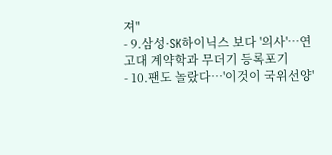져"
- 9.삼성·SK하이닉스 보다 '의사'…연고대 계약학과 무더기 등록포기
- 10.팬도 놀랐다…'이것이 국위선양'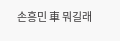손흥민 車 뭐길래